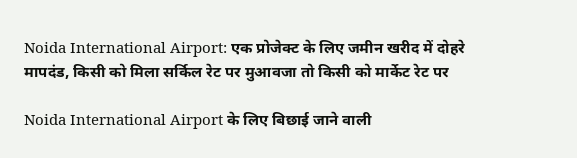Noida International Airport: एक प्रोजेक्ट के लिए जमीन खरीद में दोहरे मापदंड, किसी को मिला सर्किल रेट पर मुआवजा तो किसी को मार्केट रेट पर

Noida International Airport के लिए बिछाई जाने वाली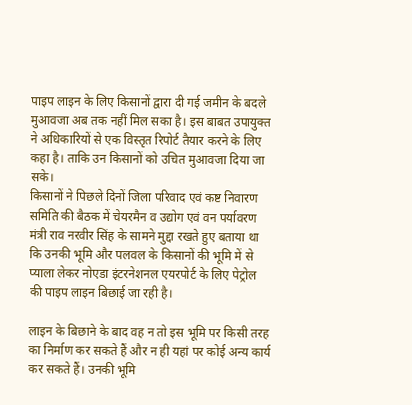पाइप लाइन के लिए किसानों द्वारा दी गई जमीन के बदले मुआवजा अब तक नहीं मिल सका है। इस बाबत उपायुक्त ने अधिकारियों से एक विस्तृत रिपोर्ट तैयार करने के लिए कहा है। ताकि उन किसानों को उचित मुआवजा दिया जा सके।
किसानों ने पिछले दिनों जिला परिवाद एवं कष्ट निवारण समिति की बैठक में चेयरमैन व उद्योग एवं वन पर्यावरण मंत्री राव नरवीर सिंह के सामने मुद्दा रखते हुए बताया था कि उनकी भूमि और पलवल के किसानों की भूमि में से प्याला लेकर नोएडा इंटरनेशनल एयरपोर्ट के लिए पेट्रोल की पाइप लाइन बिछाई जा रही है।

लाइन के बिछाने के बाद वह न तो इस भूमि पर किसी तरह का निर्माण कर सकते हैं और न ही यहां पर कोई अन्य कार्य कर सकते हैं। उनकी भूमि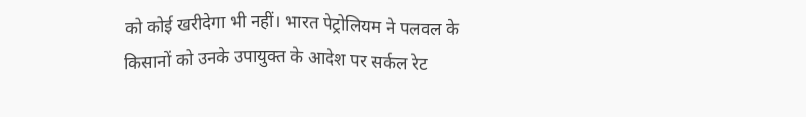को कोई खरीदेगा भी नहीं। भारत पेट्रोलियम ने पलवल के किसानों को उनके उपायुक्त के आदेश पर सर्कल रेट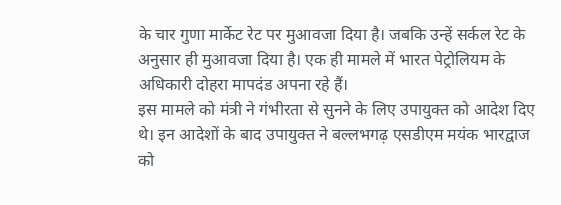के चार गुणा मार्केट रेट पर मुआवजा दिया है। जबकि उन्हें सर्कल रेट के अनुसार ही मुआवजा दिया है। एक ही मामले में भारत पेट्रोलियम के अधिकारी दोहरा मापदंड अपना रहे हैं।
इस मामले को मंत्री ने गंभीरता से सुनने के लिए उपायुक्त को आदेश दिए थे। इन आदेशों के बाद उपायुक्त ने बल्लभगढ़ एसडीएम मयंक भारद्वाज को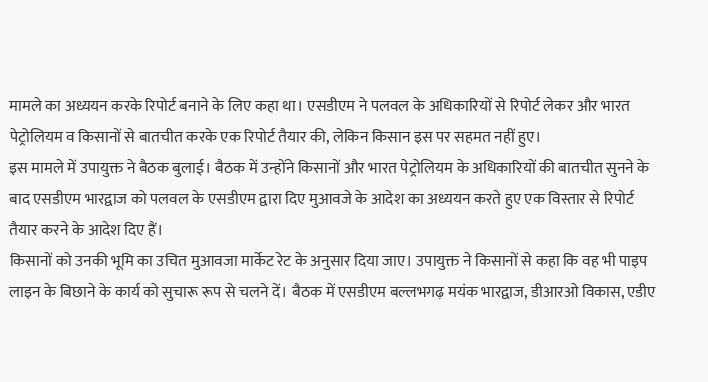मामले का अध्ययन करके रिपोर्ट बनाने के लिए कहा था। एसडीएम ने पलवल के अधिकारियों से रिपोर्ट लेकर और भारत पेट्रोलियम व किसानों से बातचीत करके एक रिपोर्ट तैयार की, लेकिन किसान इस पर सहमत नहीं हुए।
इस मामले में उपायुक्त ने बैठक बुलाई। बैठक में उन्होंने किसानों और भारत पेट्रोलियम के अधिकारियों की बातचीत सुनने के बाद एसडीएम भारद्वाज को पलवल के एसडीएम द्वारा दिए मुआवजे के आदेश का अध्ययन करते हुए एक विस्तार से रिपोर्ट तैयार करने के आदेश दिए हैं।
किसानों को उनकी भूमि का उचित मुआवजा मार्केट रेट के अनुसार दिया जाए। उपायुक्त ने किसानों से कहा कि वह भी पाइप लाइन के बिछाने के कार्य को सुचारू रूप से चलने दें। बैठक में एसडीएम बल्लभगढ़ मयंक भारद्वाज, डीआरओ विकास, एडीए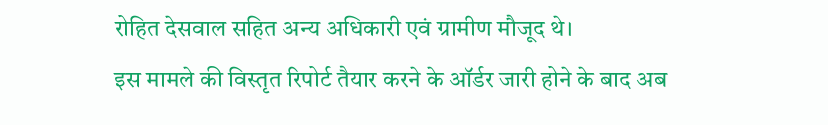रोहित देसवाल सहित अन्य अधिकारी एवं ग्रामीण मौजूद थे।
इस मामले की विस्तृत रिपोर्ट तैयार करने के ऑर्डर जारी होने के बाद अब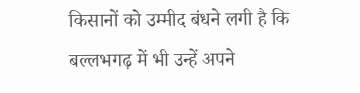किसानों को उम्मीद बंधने लगी है कि बल्लभगढ़ में भी उन्हें अपने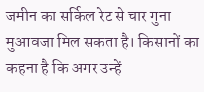जमीन का सर्किल रेट से चार गुना मुआवजा मिल सकता है। किसानों का कहना है कि अगर उन्हें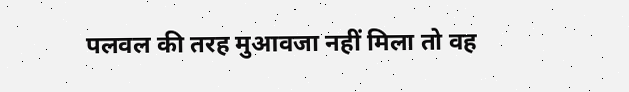पलवल की तरह मुआवजा नहीं मिला तो वह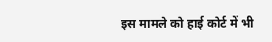इस मामले को हाई कोर्ट में भी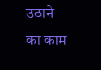उठाने का काम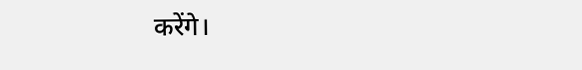करेंगे।